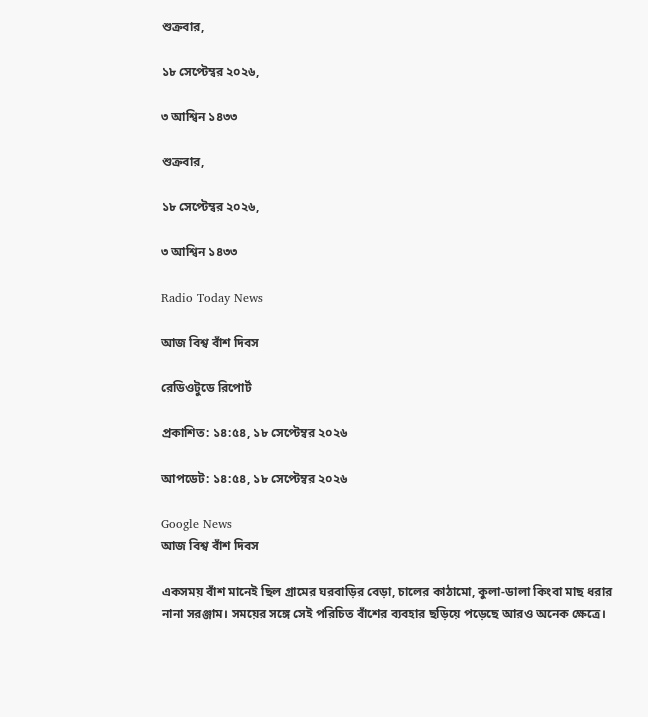শুক্রবার,

১৮ সেপ্টেম্বর ২০২৬,

৩ আশ্বিন ১৪৩৩

শুক্রবার,

১৮ সেপ্টেম্বর ২০২৬,

৩ আশ্বিন ১৪৩৩

Radio Today News

আজ বিশ্ব বাঁশ দিবস

রেডিওটুডে রিপোর্ট

প্রকাশিত: ১৪:৫৪, ১৮ সেপ্টেম্বর ২০২৬

আপডেট: ১৪:৫৪, ১৮ সেপ্টেম্বর ২০২৬

Google News
আজ বিশ্ব বাঁশ দিবস

একসময় বাঁশ মানেই ছিল গ্রামের ঘরবাড়ির বেড়া, চালের কাঠামো, কুলা-ডালা কিংবা মাছ ধরার নানা সরঞ্জাম। সময়ের সঙ্গে সেই পরিচিত বাঁশের ব্যবহার ছড়িয়ে পড়েছে আরও অনেক ক্ষেত্রে।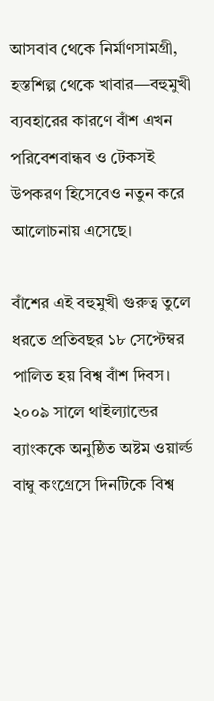আসবাব থেকে নির্মাণসামগ্রী, হস্তশিল্প থেকে খাবার—বহুমুখী ব্যবহারের কারণে বাঁশ এখন পরিবেশবান্ধব ও টেকসই উপকরণ হিসেবেও নতুন করে আলোচনায় এসেছে।

বাঁশের এই বহুমুখী গুরুত্ব তুলে ধরতে প্রতিবছর ১৮ সেপ্টেম্বর পালিত হয় বিশ্ব বাঁশ দিবস। ২০০৯ সালে থাইল্যান্ডের ব্যাংককে অনুষ্ঠিত অষ্টম ওয়ার্ল্ড বাম্বু কংগ্রেসে দিনটিকে বিশ্ব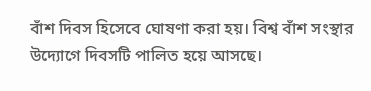বাঁশ দিবস হিসেবে ঘোষণা করা হয়। বিশ্ব বাঁশ সংস্থার উদ্যোগে দিবসটি পালিত হয়ে আসছে।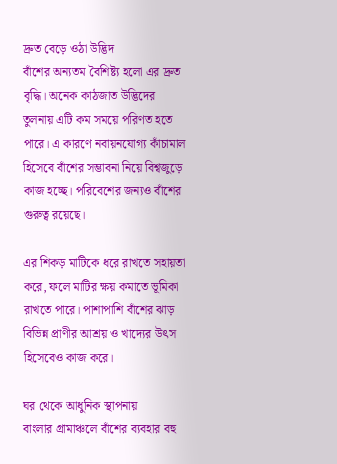দ্রুত বেড়ে ওঠা উদ্ভিদ
বাঁশের অন্যতম বৈশিষ্ট্য হলো এর দ্রুত বৃদ্ধি। অনেক কাঠজাত উদ্ভিদের তুলনায় এটি কম সময়ে পরিণত হতে পারে। এ কারণে নবায়নযোগ্য কাঁচামাল হিসেবে বাঁশের সম্ভাবনা নিয়ে বিশ্বজুড়ে কাজ হচ্ছে। পরিবেশের জন্যও বাঁশের গুরুত্ব রয়েছে।

এর শিকড় মাটিকে ধরে রাখতে সহায়তা করে, ফলে মাটির ক্ষয় কমাতে ভূমিকা রাখতে পারে। পাশাপাশি বাঁশের ঝাড় বিভিন্ন প্রাণীর আশ্রয় ও খাদ্যের উৎস হিসেবেও কাজ করে।

ঘর থেকে আধুনিক স্থাপনায়
বাংলার গ্রামাঞ্চলে বাঁশের ব্যবহার বহু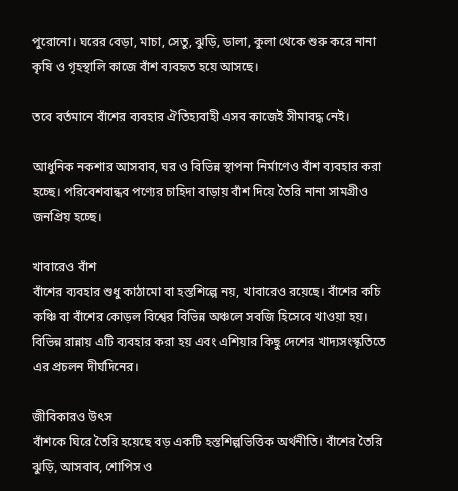পুরোনো। ঘরের বেড়া, মাচা, সেতু, ঝুড়ি, ডালা, কুলা থেকে শুরু করে নানা কৃষি ও গৃহস্থালি কাজে বাঁশ ব্যবহৃত হয়ে আসছে।

তবে বর্তমানে বাঁশের ব্যবহার ঐতিহ্যবাহী এসব কাজেই সীমাবদ্ধ নেই।

আধুনিক নকশার আসবাব, ঘর ও বিভিন্ন স্থাপনা নির্মাণেও বাঁশ ব্যবহার করা হচ্ছে। পরিবেশবান্ধব পণ্যের চাহিদা বাড়ায় বাঁশ দিয়ে তৈরি নানা সামগ্রীও জনপ্রিয় হচ্ছে।

খাবারেও বাঁশ
বাঁশের ব্যবহার শুধু কাঠামো বা হস্তশিল্পে নয়, খাবারেও রয়েছে। বাঁশের কচি কঞ্চি বা বাঁশের কোড়ল বিশ্বের বিভিন্ন অঞ্চলে সবজি হিসেবে খাওয়া হয়। বিভিন্ন রান্নায় এটি ব্যবহার করা হয় এবং এশিয়ার কিছু দেশের খাদ্যসংস্কৃতিতে এর প্রচলন দীর্ঘদিনের।

জীবিকারও উৎস
বাঁশকে ঘিরে তৈরি হয়েছে বড় একটি হস্তশিল্পভিত্তিক অর্থনীতি। বাঁশের তৈরি ঝুড়ি, আসবাব, শোপিস ও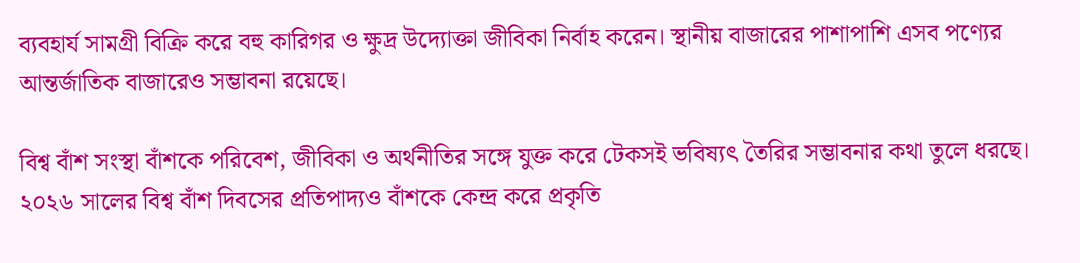ব্যবহার্য সামগ্রী বিক্রি করে বহু কারিগর ও ক্ষুদ্র উদ্যোক্তা জীবিকা নির্বাহ করেন। স্থানীয় বাজারের পাশাপাশি এসব পণ্যের আন্তর্জাতিক বাজারেও সম্ভাবনা রয়েছে।

বিশ্ব বাঁশ সংস্থা বাঁশকে পরিবেশ, জীবিকা ও অর্থনীতির সঙ্গে যুক্ত করে টেকসই ভবিষ্যৎ তৈরির সম্ভাবনার কথা তুলে ধরছে। ২০২৬ সালের বিশ্ব বাঁশ দিবসের প্রতিপাদ্যও বাঁশকে কেন্দ্র করে প্রকৃতি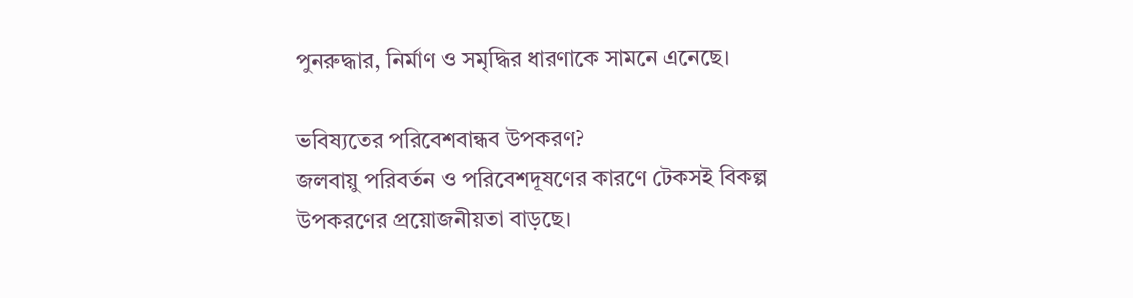পুনরুদ্ধার, নির্মাণ ও সমৃদ্ধির ধারণাকে সামনে এনেছে।

ভবিষ্যতের পরিবেশবান্ধব উপকরণ?
জলবায়ু পরিবর্তন ও পরিবেশদূষণের কারণে টেকসই বিকল্প উপকরণের প্রয়োজনীয়তা বাড়ছে।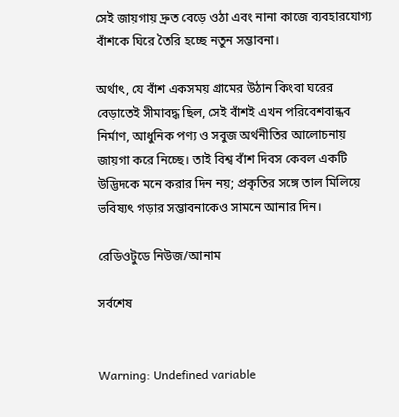সেই জায়গায় দ্রুত বেড়ে ওঠা এবং নানা কাজে ব্যবহারযোগ্য বাঁশকে ঘিরে তৈরি হচ্ছে নতুন সম্ভাবনা।

অর্থাৎ, যে বাঁশ একসময় গ্রামের উঠান কিংবা ঘরের বেড়াতেই সীমাবদ্ধ ছিল, সেই বাঁশই এখন পরিবেশবান্ধব নির্মাণ, আধুনিক পণ্য ও সবুজ অর্থনীতির আলোচনায় জায়গা করে নিচ্ছে। তাই বিশ্ব বাঁশ দিবস কেবল একটি উদ্ভিদকে মনে করার দিন নয়; প্রকৃতির সঙ্গে তাল মিলিয়ে ভবিষ্যৎ গড়ার সম্ভাবনাকেও সামনে আনার দিন।

রেডিওটুডে নিউজ/আনাম

সর্বশেষ


Warning: Undefined variable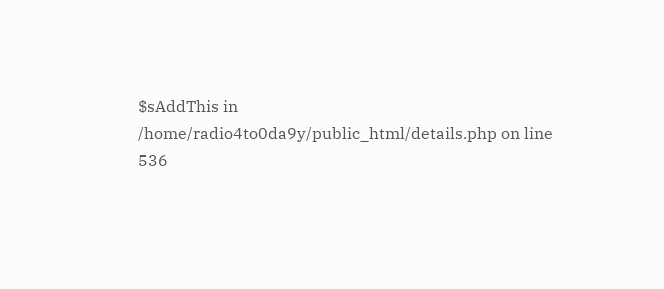$sAddThis in /home/radio4to0da9y/public_html/details.php on line 536